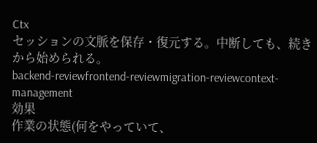Ctx
セッションの文脈を保存・復元する。中断しても、続きから始められる。
backend-reviewfrontend-reviewmigration-reviewcontext-management
効果
作業の状態(何をやっていて、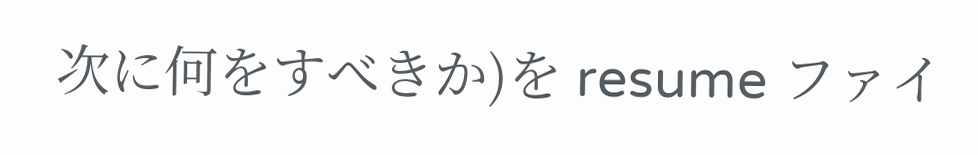次に何をすべきか)を resume ファイ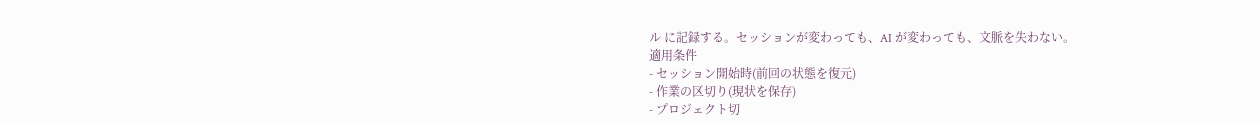ル に記録する。セッションが変わっても、AI が変わっても、文脈を失わない。
適用条件
- セッション開始時(前回の状態を復元)
- 作業の区切り(現状を保存)
- プロジェクト切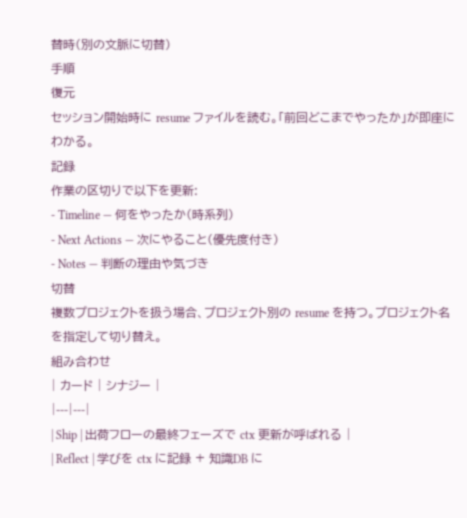替時(別の文脈に切替)
手順
復元
セッション開始時に resume ファイルを読む。「前回どこまでやったか」が即座にわかる。
記録
作業の区切りで以下を更新:
- Timeline — 何をやったか(時系列)
- Next Actions — 次にやること(優先度付き)
- Notes — 判断の理由や気づき
切替
複数プロジェクトを扱う場合、プロジェクト別の resume を持つ。プロジェクト名を指定して切り替え。
組み合わせ
| カード | シナジー |
|---|---|
| Ship | 出荷フローの最終フェーズで ctx 更新が呼ばれる |
| Reflect | 学びを ctx に記録 + 知識DB に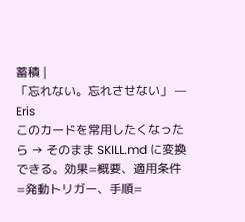蓄積 |
「忘れない。忘れさせない」 — Eris
このカードを常用したくなったら → そのまま SKILL.md に変換できる。効果=概要、適用条件=発動トリガー、手順=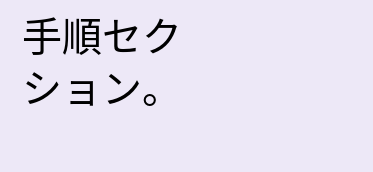手順セクション。